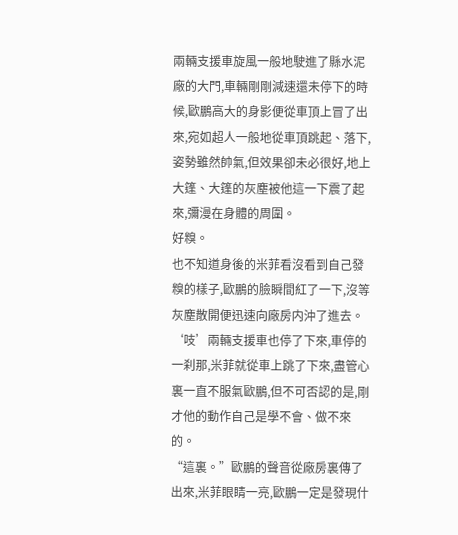兩輛支援車旋風一般地駛進了縣水泥廠的大門,車輛剛剛減速還未停下的時候,歐鵬高大的身影便從車頂上冒了出來,宛如超人一般地從車頂跳起、落下,姿勢雖然帥氣,但效果卻未必很好,地上大篷、大篷的灰塵被他這一下震了起來,彌漫在身體的周圍。
好糗。
也不知道身後的米菲看沒看到自己發糗的樣子,歐鵬的臉瞬間紅了一下,沒等灰塵散開便迅速向廠房内沖了進去。
‘吱’兩輛支援車也停了下來,車停的一刹那,米菲就從車上跳了下來,盡管心裏一直不服氣歐鵬,但不可否認的是,剛才他的動作自己是學不會、做不來的。
“這裏。”歐鵬的聲音從廠房裏傳了出來,米菲眼睛一亮,歐鵬一定是發現什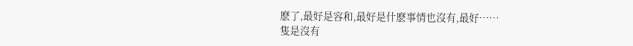麽了,最好是容和,最好是什麽事情也沒有,最好……
隻是沒有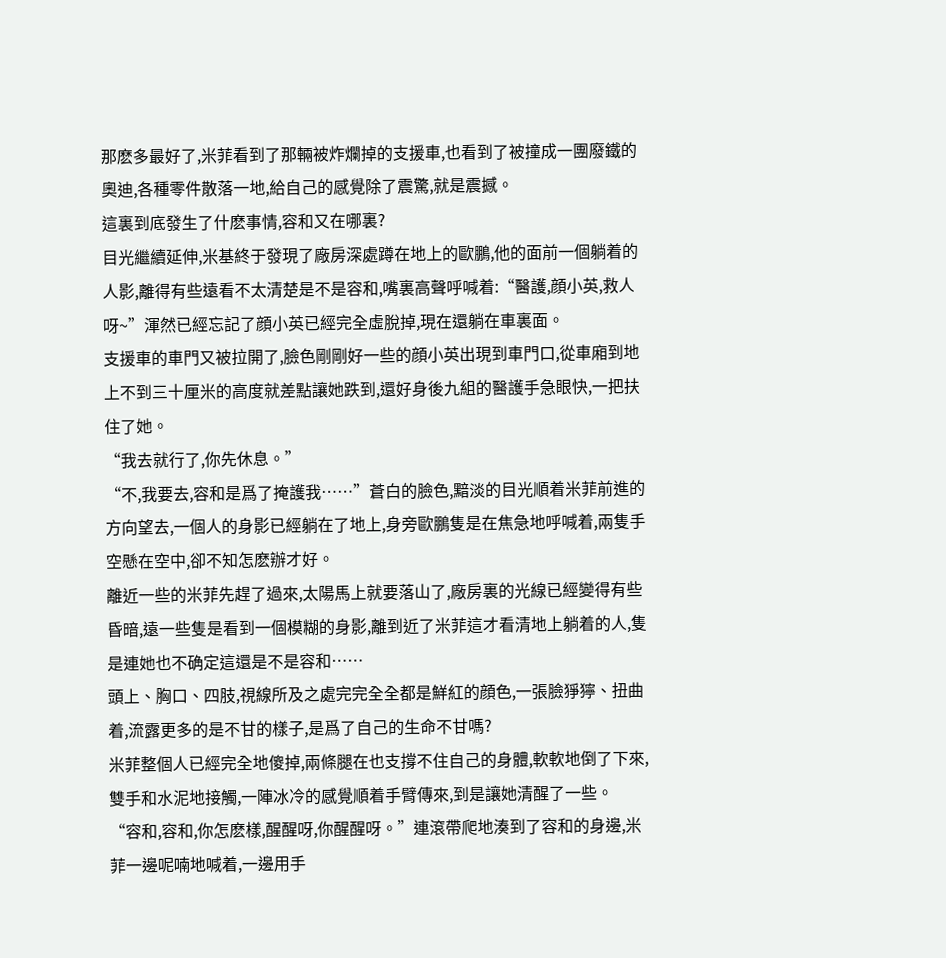那麽多最好了,米菲看到了那輛被炸爛掉的支援車,也看到了被撞成一團廢鐵的奧迪,各種零件散落一地,給自己的感覺除了震驚,就是震撼。
這裏到底發生了什麽事情,容和又在哪裏?
目光繼續延伸,米基終于發現了廠房深處蹲在地上的歐鵬,他的面前一個躺着的人影,離得有些遠看不太清楚是不是容和,嘴裏高聲呼喊着:“醫護,顔小英,救人呀~”渾然已經忘記了顔小英已經完全虛脫掉,現在還躺在車裏面。
支援車的車門又被拉開了,臉色剛剛好一些的顔小英出現到車門口,從車廂到地上不到三十厘米的高度就差點讓她跌到,還好身後九組的醫護手急眼快,一把扶住了她。
“我去就行了,你先休息。”
“不,我要去,容和是爲了掩護我……”蒼白的臉色,黯淡的目光順着米菲前進的方向望去,一個人的身影已經躺在了地上,身旁歐鵬隻是在焦急地呼喊着,兩隻手空懸在空中,卻不知怎麽辦才好。
離近一些的米菲先趕了過來,太陽馬上就要落山了,廠房裏的光線已經變得有些昏暗,遠一些隻是看到一個模糊的身影,離到近了米菲這才看清地上躺着的人,隻是連她也不确定這還是不是容和……
頭上、胸口、四肢,視線所及之處完完全全都是鮮紅的顔色,一張臉猙獰、扭曲着,流露更多的是不甘的樣子,是爲了自己的生命不甘嗎?
米菲整個人已經完全地傻掉,兩條腿在也支撐不住自己的身體,軟軟地倒了下來,雙手和水泥地接觸,一陣冰冷的感覺順着手臂傳來,到是讓她清醒了一些。
“容和,容和,你怎麽樣,醒醒呀,你醒醒呀。”連滾帶爬地湊到了容和的身邊,米菲一邊呢喃地喊着,一邊用手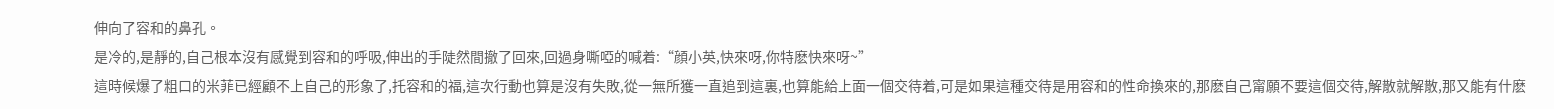伸向了容和的鼻孔。
是冷的,是靜的,自己根本沒有感覺到容和的呼吸,伸出的手陡然間撤了回來,回過身嘶啞的喊着:“顔小英,快來呀,你特麽快來呀~”
這時候爆了粗口的米菲已經顧不上自己的形象了,托容和的福,這次行動也算是沒有失敗,從一無所獲一直追到這裏,也算能給上面一個交待着,可是如果這種交待是用容和的性命換來的,那麽自己甯願不要這個交待,解散就解散,那又能有什麽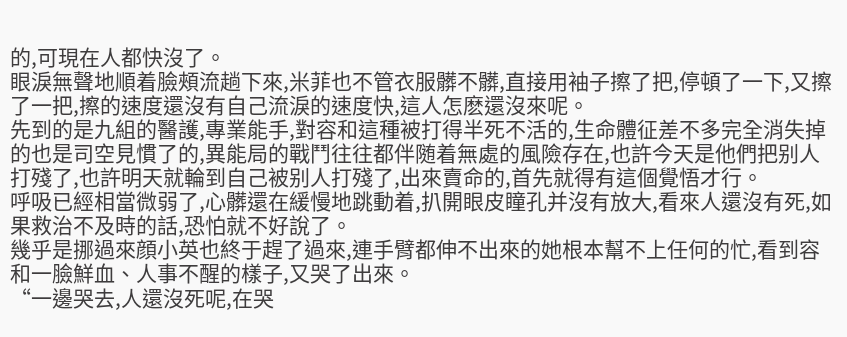的,可現在人都快沒了。
眼淚無聲地順着臉頰流趟下來,米菲也不管衣服髒不髒,直接用袖子擦了把,停頓了一下,又擦了一把,擦的速度還沒有自己流淚的速度快,這人怎麽還沒來呢。
先到的是九組的醫護,專業能手,對容和這種被打得半死不活的,生命體征差不多完全消失掉的也是司空見慣了的,異能局的戰鬥往往都伴随着無處的風險存在,也許今天是他們把别人打殘了,也許明天就輪到自己被别人打殘了,出來賣命的,首先就得有這個覺悟才行。
呼吸已經相當微弱了,心髒還在緩慢地跳動着,扒開眼皮瞳孔并沒有放大,看來人還沒有死,如果救治不及時的話,恐怕就不好說了。
幾乎是挪過來顔小英也終于趕了過來,連手臂都伸不出來的她根本幫不上任何的忙,看到容和一臉鮮血、人事不醒的樣子,又哭了出來。
“一邊哭去,人還沒死呢,在哭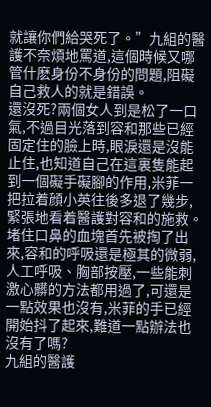就讓你們給哭死了。”九組的醫護不奈煩地罵道,這個時候又哪管什麽身份不身份的問題,阻礙自己救人的就是錯誤。
還沒死?兩個女人到是松了一口氣,不過目光落到容和那些已經固定住的臉上時,眼淚還是沒能止住,也知道自己在這裏隻能起到一個礙手礙腳的作用,米菲一把拉着顔小英往後多退了幾步,緊張地看着醫護對容和的施救。
堵住口鼻的血塊首先被掏了出來,容和的呼吸還是極其的微弱,人工呼吸、胸部按壓,一些能刺激心髒的方法都用過了,可還是一點效果也沒有,米菲的手已經開始抖了起來,難道一點辦法也沒有了嗎?
九組的醫護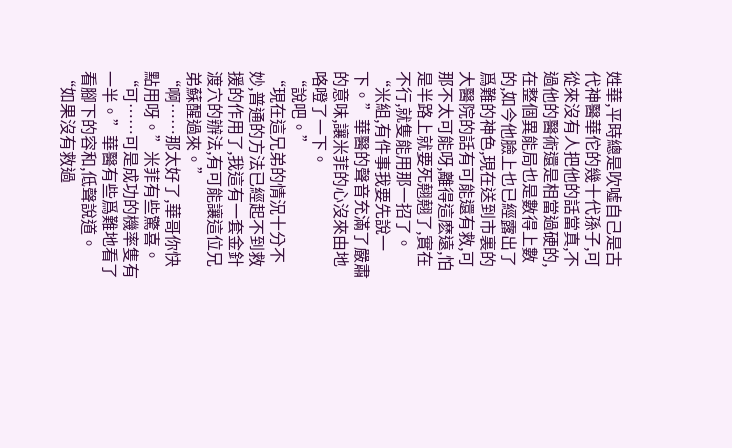姓華,平時總是吹噓自己是古代神醫華佗的幾十代孫子,可從來沒有人把他的話當真,不過他的醫術還是相當過硬的,在整個異能局也是數得上數的,如今他臉上也已經露出了爲難的神色,現在送到市裏的大醫院的話有可能還有救,可那不太可能呀,離得這麽遠,怕是半路上就要死翹翹了,實在不行,就隻能用那一招了。
“米組,有件事我要先說一下。”華醫的聲音充滿了嚴肅的意味,讓米菲的心沒來由地咯噔了一下。
“說吧。”
“現在這兄弟的情況十分不妙,普通的方法已經起不到救援的作用了,我這有一套金針渡穴的辦法,有可能讓這位兄弟蘇醒過來。”
“啊……那太好了,華哥你快點用呀。”米菲有些驚喜。
“可……可是成功的機率隻有一半。”華醫有些爲難地看了看腳下的容和,低聲說道。
“如果沒有救過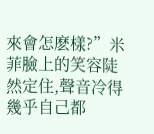來會怎麽樣?”米菲臉上的笑容陡然定住,聲音冷得幾乎自己都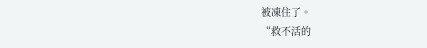被凍住了。
“救不活的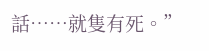話……就隻有死。”